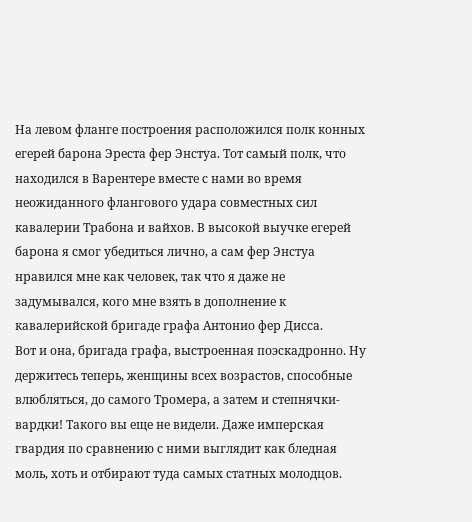На левом фланге построения расположился полк конных егерей барона Эреста фер Энстуа. Тот самый полк, что находился в Варентере вместе с нами во время неожиданного флангового удара совместных сил кавалерии Трабона и вайхов. В высокой выучке егерей барона я смог убедиться лично, а сам фер Энстуа нравился мне как человек, так что я даже не задумывался, кого мне взять в дополнение к кавалерийской бригаде графа Антонио фер Дисса.
Вот и она, бригада графа, выстроенная поэскадронно. Ну держитесь теперь, женщины всех возрастов, способные влюбляться, до самого Тромера, а затем и степнячки-вардки! Такого вы еще не видели. Даже имперская гвардия по сравнению с ними выглядит как бледная моль, хоть и отбирают туда самых статных молодцов.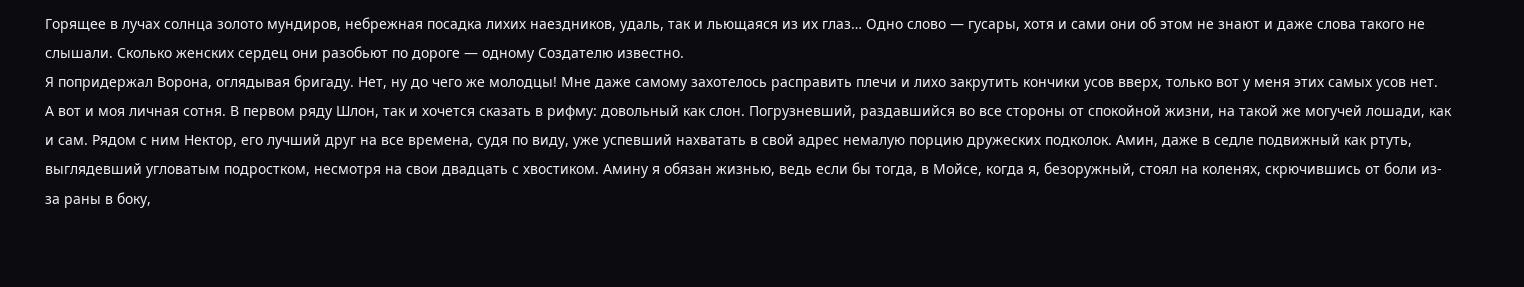Горящее в лучах солнца золото мундиров, небрежная посадка лихих наездников, удаль, так и льющаяся из их глаз… Одно слово — гусары, хотя и сами они об этом не знают и даже слова такого не слышали. Сколько женских сердец они разобьют по дороге — одному Создателю известно.
Я попридержал Ворона, оглядывая бригаду. Нет, ну до чего же молодцы! Мне даже самому захотелось расправить плечи и лихо закрутить кончики усов вверх, только вот у меня этих самых усов нет.
А вот и моя личная сотня. В первом ряду Шлон, так и хочется сказать в рифму: довольный как слон. Погрузневший, раздавшийся во все стороны от спокойной жизни, на такой же могучей лошади, как и сам. Рядом с ним Нектор, его лучший друг на все времена, судя по виду, уже успевший нахватать в свой адрес немалую порцию дружеских подколок. Амин, даже в седле подвижный как ртуть, выглядевший угловатым подростком, несмотря на свои двадцать с хвостиком. Амину я обязан жизнью, ведь если бы тогда, в Мойсе, когда я, безоружный, стоял на коленях, скрючившись от боли из-за раны в боку,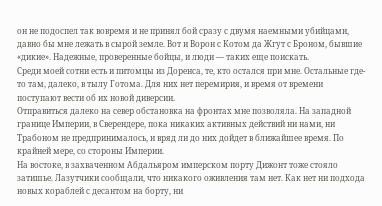он не подоспел так вовремя и не принял бой сразу с двумя наемными убийцами, давно бы мне лежать в сырой земле. Вот и Ворон с Котом да Жгут с Броном, бывшие «дикие». Надежные, проверенные бойцы, и люди — таких еще поискать.
Среди моей сотни есть и питомцы из Доренса, те, кто остался при мне. Остальные где-то там, далеко, в тылу Готома. Для них нет перемирия, и время от времени поступают вести об их новой диверсии.
Отправиться далеко на север обстановка на фронтах мне позволяла. На западной границе Империи, в Сверендере, пока никаких активных действий ни нами, ни Трабоном не предпринималось, и вряд ли до них дойдет в ближайшее время. По крайней мере, со стороны Империи.
На востоке, в захваченном Абдальяром имперском порту Дижонт тоже стояло затишье. Лазутчики сообщали, что никакого оживления там нет. Как нет ни подхода новых кораблей с десантом на борту, ни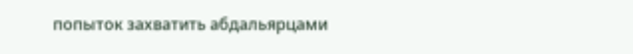попыток захватить абдальярцами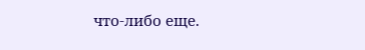что-либо еще.